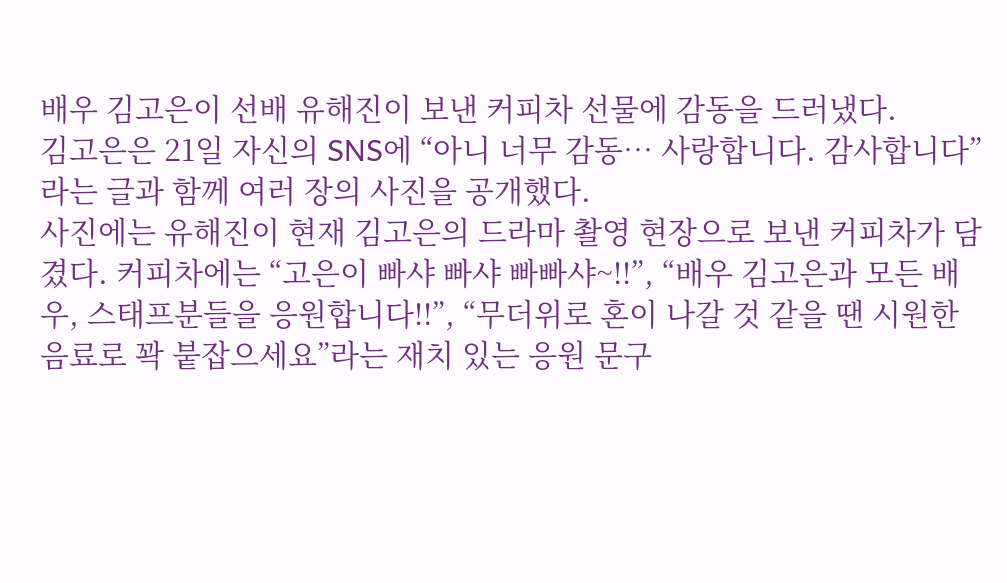배우 김고은이 선배 유해진이 보낸 커피차 선물에 감동을 드러냈다.
김고은은 21일 자신의 SNS에 “아니 너무 감동… 사랑합니다. 감사합니다”라는 글과 함께 여러 장의 사진을 공개했다.
사진에는 유해진이 현재 김고은의 드라마 촬영 현장으로 보낸 커피차가 담겼다. 커피차에는 “고은이 빠샤 빠샤 빠빠샤~!!”, “배우 김고은과 모든 배우, 스태프분들을 응원합니다!!”, “무더위로 혼이 나갈 것 같을 땐 시원한 음료로 꽉 붙잡으세요”라는 재치 있는 응원 문구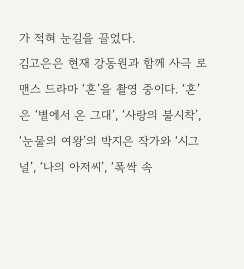가 적혀 눈길을 끌었다.
김고은은 현재 강동원과 함께 사극 로맨스 드라마 ‘혼’을 촬영 중이다. ‘혼’은 ‘별에서 온 그대’, ‘사랑의 불시착’, ‘눈물의 여왕’의 박지은 작가와 ‘시그널’, ‘나의 아저씨’, ‘폭싹 속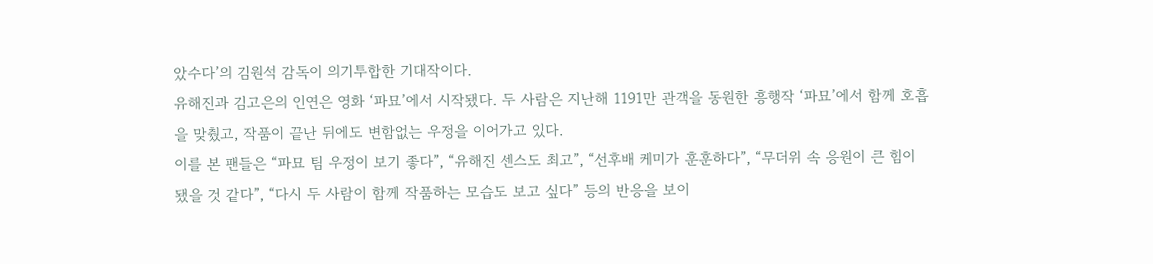았수다’의 김원석 감독이 의기투합한 기대작이다.
유해진과 김고은의 인연은 영화 ‘파묘’에서 시작됐다. 두 사람은 지난해 1191만 관객을 동원한 흥행작 ‘파묘’에서 함께 호흡을 맞췄고, 작품이 끝난 뒤에도 변함없는 우정을 이어가고 있다.
이를 본 팬들은 “파묘 팀 우정이 보기 좋다”, “유해진 센스도 최고”, “선후배 케미가 훈훈하다”, “무더위 속 응원이 큰 힘이 됐을 것 같다”, “다시 두 사람이 함께 작품하는 모습도 보고 싶다” 등의 반응을 보이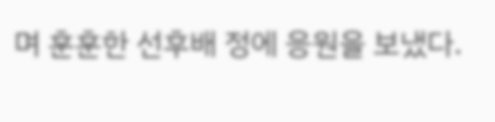며 훈훈한 선후배 정에 응원을 보냈다.